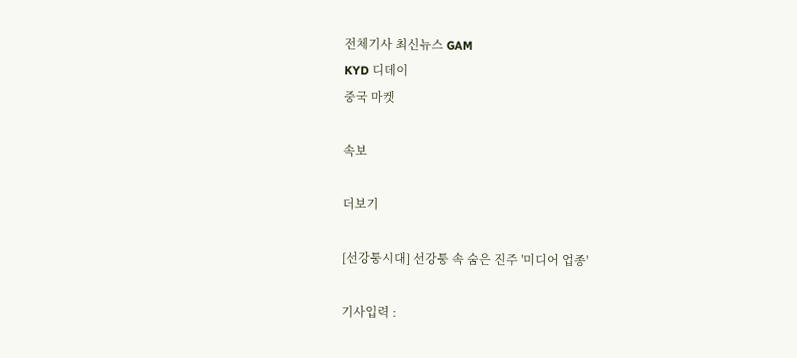전체기사 최신뉴스 GAM
KYD 디데이
중국 마켓

속보

더보기

[선강퉁시대] 선강퉁 속 숨은 진주 '미디어 업종'

기사입력 :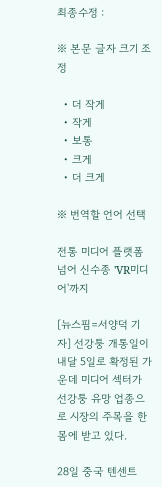최종수정 :

※ 본문 글자 크기 조정

  • 더 작게
  • 작게
  • 보통
  • 크게
  • 더 크게

※ 번역할 언어 선택

전통 미디어 플랫폼 넘어 신수종 'VR미디어'까지

[뉴스핌=서양덕 기자] 선강퉁 개통일이 내달 5일로 확정된 가운데 미디어 섹터가 선강퉁 유망 업종으로 시장의 주목을 한 몸에 받고 있다.

28일 중국 텐센트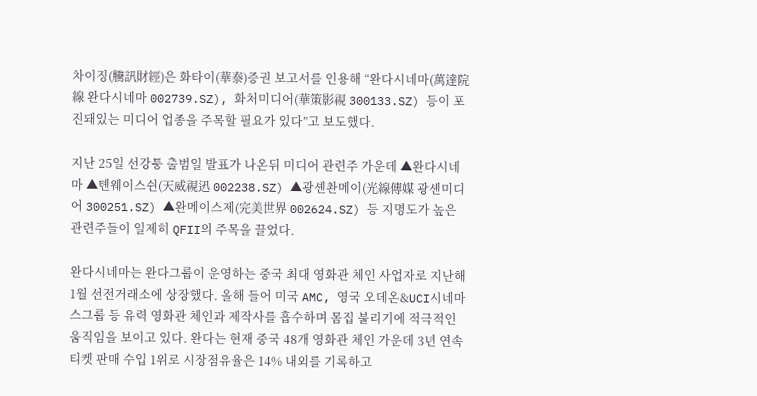차이징(騰訊財經)은 화타이(華泰)증권 보고서를 인용해 “완다시네마(萬達院線 완다시네마 002739.SZ), 화처미디어(華策影視 300133.SZ) 등이 포진돼있는 미디어 업종을 주목할 필요가 있다”고 보도했다.

지난 25일 선강퉁 출범일 발표가 나온뒤 미디어 관련주 가운데 ▲완다시네마 ▲톈웨이스쉰(天威視迅 002238.SZ) ▲광셴촨메이(光線傳媒 광셴미디어 300251.SZ) ▲완메이스제(完美世界 002624.SZ) 등 지명도가 높은 관련주들이 일제히 QFII의 주목을 끌었다.

완다시네마는 완다그룹이 운영하는 중국 최대 영화관 체인 사업자로 지난해 1월 선전거래소에 상장했다. 올해 들어 미국 AMC, 영국 오데온&UCI시네마스그룹 등 유력 영화관 체인과 제작사를 흡수하며 몸집 불리기에 적극적인 움직임을 보이고 있다. 완다는 현재 중국 48개 영화관 체인 가운데 3년 연속 티켓 판매 수입 1위로 시장점유율은 14% 내외를 기록하고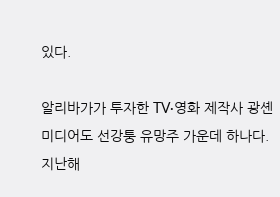있다.

알리바가가 투자한 TV·영화 제작사 광셴미디어도 선강퉁 유망주 가운데 하나다. 지난해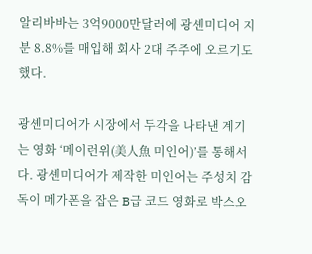알리바바는 3억9000만달러에 광셴미디어 지분 8.8%를 매입해 회사 2대 주주에 오르기도 했다.

광셴미디어가 시장에서 두각을 나타낸 계기는 영화 ‘메이런위(美人魚 미인어)’를 통해서다. 광셴미디어가 제작한 미인어는 주성치 감독이 메가폰을 잡은 B급 코드 영화로 박스오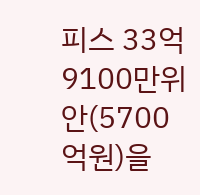피스 33억9100만위안(5700억원)을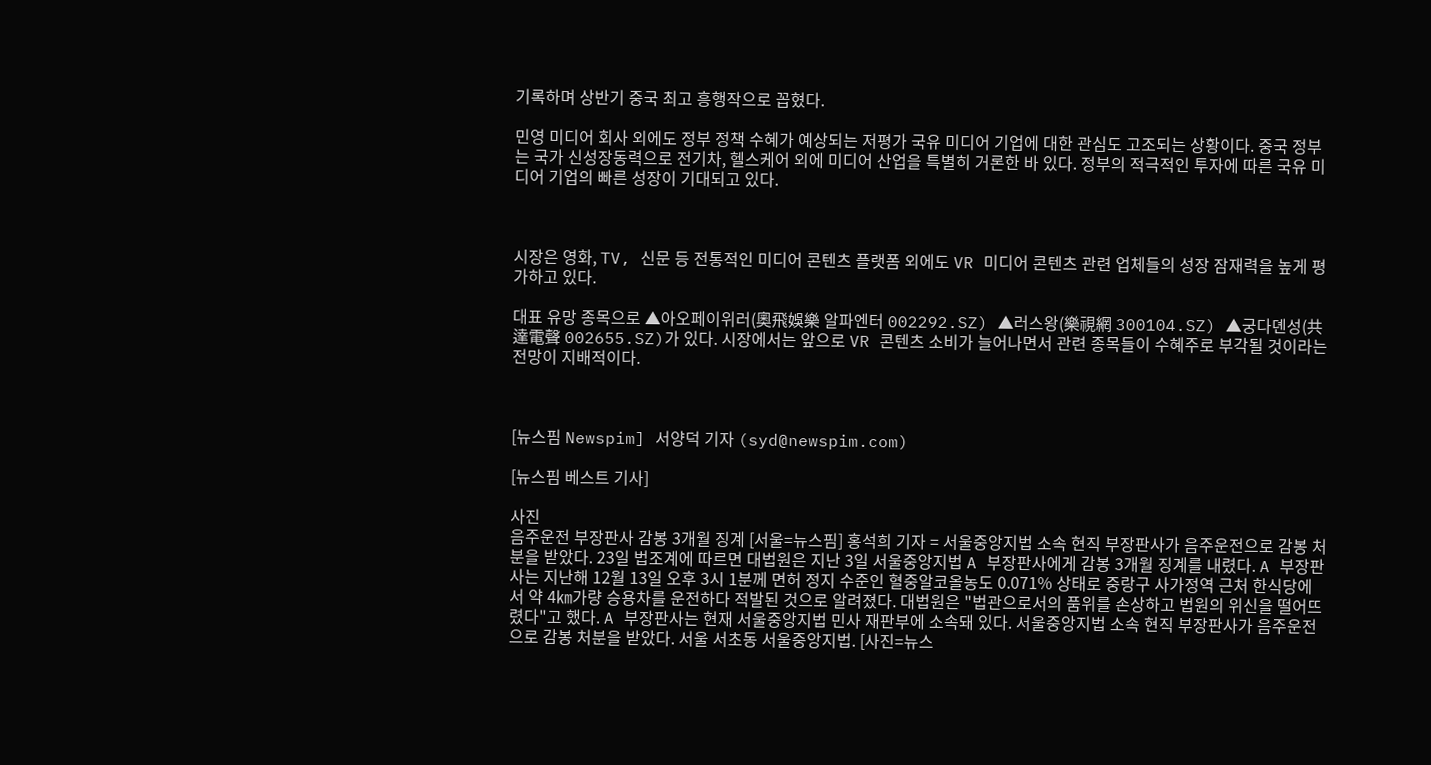기록하며 상반기 중국 최고 흥행작으로 꼽혔다.

민영 미디어 회사 외에도 정부 정책 수혜가 예상되는 저평가 국유 미디어 기업에 대한 관심도 고조되는 상황이다. 중국 정부는 국가 신성장동력으로 전기차, 헬스케어 외에 미디어 산업을 특별히 거론한 바 있다. 정부의 적극적인 투자에 따른 국유 미디어 기업의 빠른 성장이 기대되고 있다.



시장은 영화, TV, 신문 등 전통적인 미디어 콘텐츠 플랫폼 외에도 VR 미디어 콘텐츠 관련 업체들의 성장 잠재력을 높게 평가하고 있다.

대표 유망 종목으로 ▲아오페이위러(奧飛娛樂 알파엔터 002292.SZ) ▲러스왕(樂視網 300104.SZ) ▲궁다뎬성(共達電聲 002655.SZ)가 있다. 시장에서는 앞으로 VR 콘텐츠 소비가 늘어나면서 관련 종목들이 수혜주로 부각될 것이라는 전망이 지배적이다.



[뉴스핌 Newspim] 서양덕 기자 (syd@newspim.com)

[뉴스핌 베스트 기사]

사진
음주운전 부장판사 감봉 3개월 징계 [서울=뉴스핌] 홍석희 기자 = 서울중앙지법 소속 현직 부장판사가 음주운전으로 감봉 처분을 받았다. 23일 법조계에 따르면 대법원은 지난 3일 서울중앙지법 A 부장판사에게 감봉 3개월 징계를 내렸다. A 부장판사는 지난해 12월 13일 오후 3시 1분께 면허 정지 수준인 혈중알코올농도 0.071% 상태로 중랑구 사가정역 근처 한식당에서 약 4㎞가량 승용차를 운전하다 적발된 것으로 알려졌다. 대법원은 "법관으로서의 품위를 손상하고 법원의 위신을 떨어뜨렸다"고 했다. A 부장판사는 현재 서울중앙지법 민사 재판부에 소속돼 있다. 서울중앙지법 소속 현직 부장판사가 음주운전으로 감봉 처분을 받았다. 서울 서초동 서울중앙지법. [사진=뉴스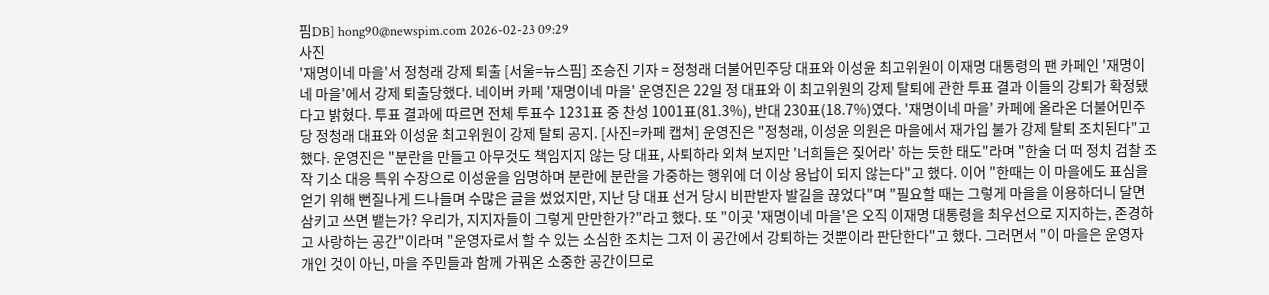핌DB] hong90@newspim.com 2026-02-23 09:29
사진
'재명이네 마을'서 정청래 강제 퇴출 [서울=뉴스핌] 조승진 기자 = 정청래 더불어민주당 대표와 이성윤 최고위원이 이재명 대통령의 팬 카페인 '재명이네 마을'에서 강제 퇴출당했다. 네이버 카페 '재명이네 마을' 운영진은 22일 정 대표와 이 최고위원의 강제 탈퇴에 관한 투표 결과 이들의 강퇴가 확정됐다고 밝혔다. 투표 결과에 따르면 전체 투표수 1231표 중 찬성 1001표(81.3%), 반대 230표(18.7%)였다. '재명이네 마을' 카페에 올라온 더불어민주당 정청래 대표와 이성윤 최고위원이 강제 탈퇴 공지. [사진=카페 캡쳐] 운영진은 "정청래, 이성윤 의원은 마을에서 재가입 불가 강제 탈퇴 조치된다"고 했다. 운영진은 "분란을 만들고 아무것도 책임지지 않는 당 대표, 사퇴하라 외쳐 보지만 '너희들은 짖어라' 하는 듯한 태도"라며 "한술 더 떠 정치 검찰 조작 기소 대응 특위 수장으로 이성윤을 임명하며 분란에 분란을 가중하는 행위에 더 이상 용납이 되지 않는다"고 했다. 이어 "한때는 이 마을에도 표심을 얻기 위해 뻔질나게 드나들며 수많은 글을 썼었지만, 지난 당 대표 선거 당시 비판받자 발길을 끊었다"며 "필요할 때는 그렇게 마을을 이용하더니 달면 삼키고 쓰면 뱉는가? 우리가, 지지자들이 그렇게 만만한가?"라고 했다. 또 "이곳 '재명이네 마을'은 오직 이재명 대통령을 최우선으로 지지하는, 존경하고 사랑하는 공간"이라며 "운영자로서 할 수 있는 소심한 조치는 그저 이 공간에서 강퇴하는 것뿐이라 판단한다"고 했다. 그러면서 "이 마을은 운영자 개인 것이 아닌, 마을 주민들과 함께 가꿔온 소중한 공간이므로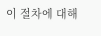이 절차에 대해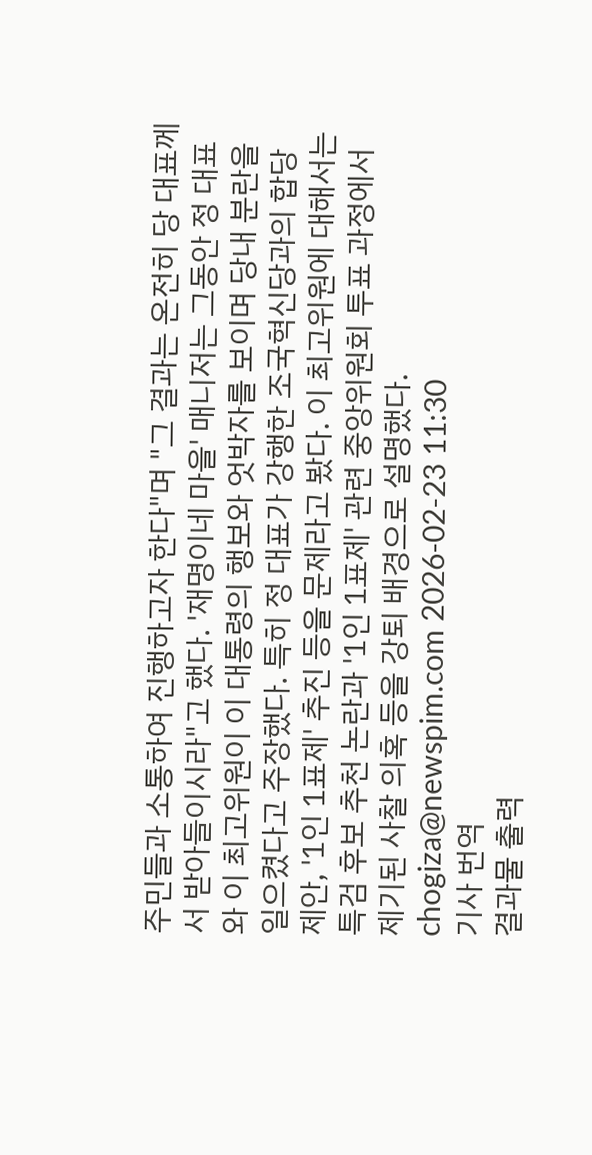주민들과 소통하여 진행하고자 한다"며 "그 결과는 온전히 당 대표께서 받아들이시라"고 했다. '재명이네 마을' 매니저는 그동안 정 대표와 이 최고위원이 이 대통령의 행보와 엇박자를 보이며 당내 분란을 일으켰다고 주장했다. 특히 정 대표가 강행한 조국혁신당과의 합당 제안, '1인 1표제' 추진 등을 문제라고 봤다. 이 최고위원에 대해서는 특검 후보 추천 논란과 '1인 1표제' 관련 중앙위원회 투표 과정에서 제기된 사찰 의혹 등을 강퇴 배경으로 설명했다.  chogiza@newspim.com 2026-02-23 11:30
기사 번역
결과물 출력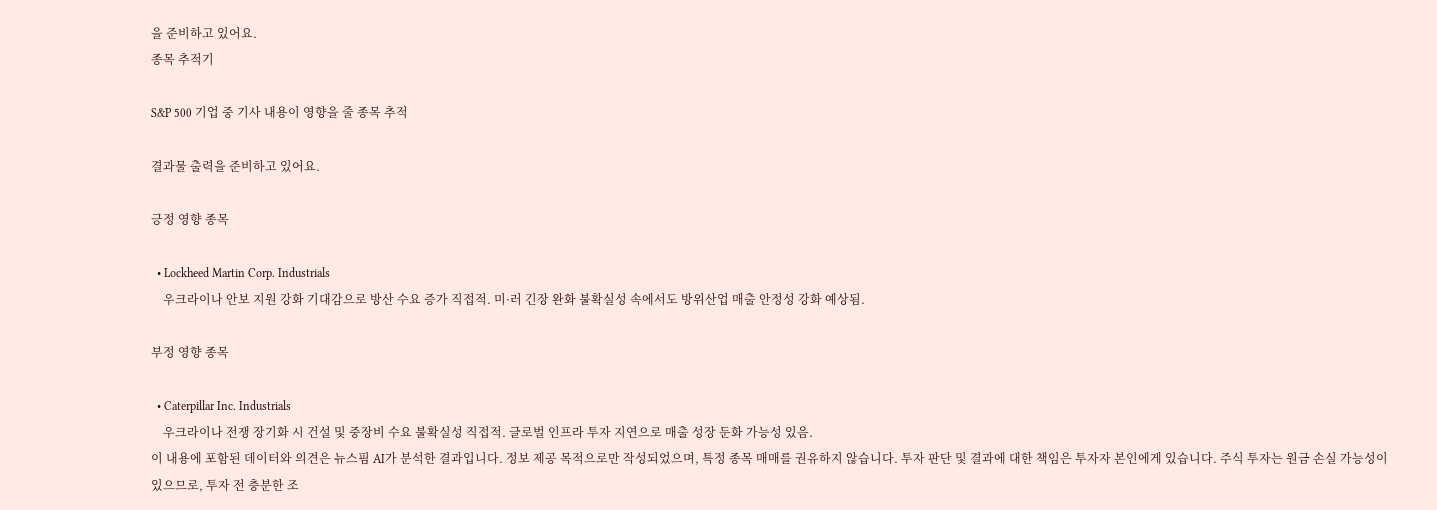을 준비하고 있어요.
종목 추적기

S&P 500 기업 중 기사 내용이 영향을 줄 종목 추적

결과물 출력을 준비하고 있어요.

긍정 영향 종목

  • Lockheed Martin Corp. Industrials
    우크라이나 안보 지원 강화 기대감으로 방산 수요 증가 직접적. 미·러 긴장 완화 불확실성 속에서도 방위산업 매출 안정성 강화 예상됨.

부정 영향 종목

  • Caterpillar Inc. Industrials
    우크라이나 전쟁 장기화 시 건설 및 중장비 수요 불확실성 직접적. 글로벌 인프라 투자 지연으로 매출 성장 둔화 가능성 있음.
이 내용에 포함된 데이터와 의견은 뉴스핌 AI가 분석한 결과입니다. 정보 제공 목적으로만 작성되었으며, 특정 종목 매매를 권유하지 않습니다. 투자 판단 및 결과에 대한 책임은 투자자 본인에게 있습니다. 주식 투자는 원금 손실 가능성이 있으므로, 투자 전 충분한 조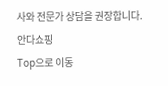사와 전문가 상담을 권장합니다.
안다쇼핑
Top으로 이동